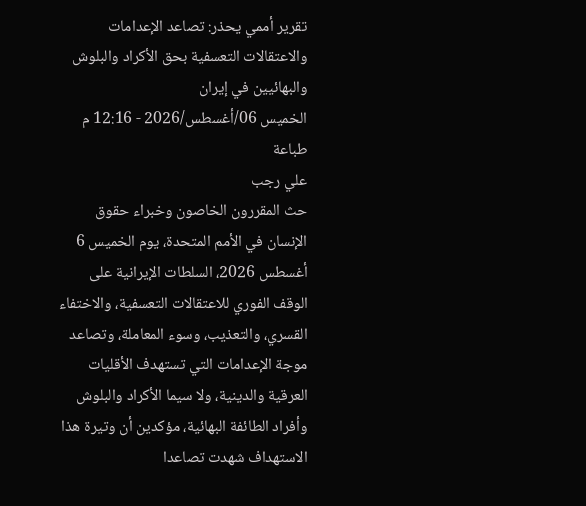تقرير أممي يحذر: تصاعد الإعدامات والاعتقالات التعسفية بحق الأكراد والبلوش والبهائيين في إيران
الخميس 06/أغسطس/2026 - 12:16 م
طباعة
علي رجب
حث المقررون الخاصون وخبراء حقوق الإنسان في الأمم المتحدة، يوم الخميس 6 أغسطس 2026، السلطات الإيرانية على الوقف الفوري للاعتقالات التعسفية، والاختفاء القسري، والتعذيب، وسوء المعاملة، وتصاعد موجة الإعدامات التي تستهدف الأقليات العرقية والدينية، ولا سيما الأكراد والبلوش وأفراد الطائفة البهائية، مؤكدين أن وتيرة هذا الاستهداف شهدت تصاعدا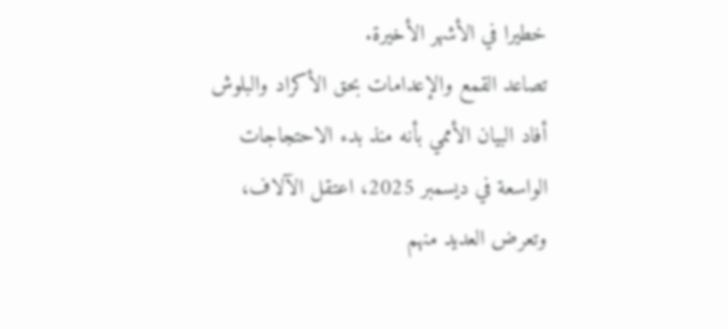خطيرا في الأشهر الأخيرة.
تصاعد القمع والإعدامات بحق الأكراد والبلوش
أفاد البيان الأممي بأنه منذ بدء الاحتجاجات الواسعة في ديسمبر 2025، اعتقل الآلاف، وتعرض العديد منهم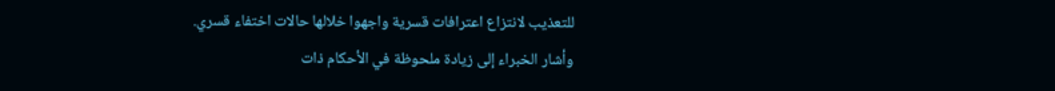للتعذيب لانتزاع اعترافات قسرية واجهوا خلالها حالات اختفاء قسري.
وأشار الخبراء إلى زيادة ملحوظة في الأحكام ذات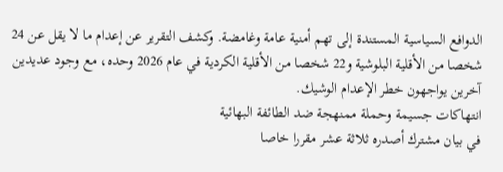الدوافع السياسية المستندة إلى تهم أمنية عامة وغامضة. وكشف التقرير عن إعدام ما لا يقل عن 24 شخصا من الأقلية البلوشية و22 شخصا من الأقلية الكردية في عام 2026 وحده، مع وجود عديدين آخرين يواجهون خطر الإعدام الوشيك.
انتهاكات جسيمة وحملة ممنهجة ضد الطائفة البهائية
في بيان مشترك أصدره ثلاثة عشر مقررا خاصا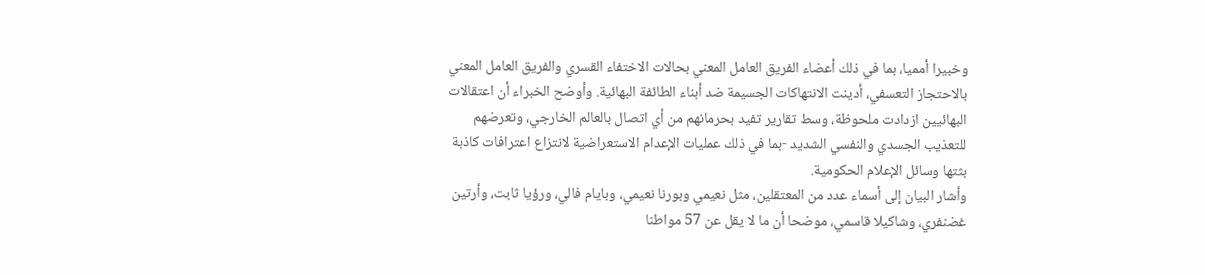وخبيرا أمميا، بما في ذلك أعضاء الفريق العامل المعني بحالات الاختفاء القسري والفريق العامل المعني بالاحتجاز التعسفي، أدينت الانتهاكات الجسيمة ضد أبناء الطائفة البهائية. وأوضح الخبراء أن اعتقالات البهائيين ازدادت ملحوظة، وسط تقارير تفيد بحرمانهم من أي اتصال بالعالم الخارجي، وتعرضهم للتعذيب الجسدي والنفسي الشديد -بما في ذلك عمليات الإعدام الاستعراضية لانتزاع اعترافات كاذبة بثتها وسائل الإعلام الحكومية.
وأشار البيان إلى أسماء عدد من المعتقلين، مثل نعيمي وبورنا نعيمي، وبايام فالي، ورؤيا ثابت، وأرتين غضنفري، وشاكيلا قاسمي، موضحا أن ما لا يقل عن 57 مواطنا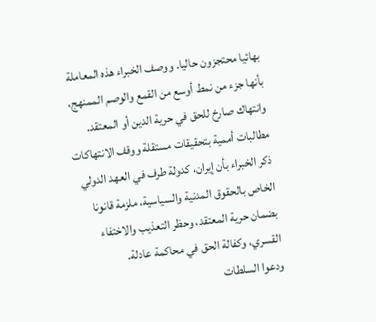بهائيا محتجزون حاليا. ووصف الخبراء هذه المعاملة بأنها جزء من نمط أوسع من القمع والوصم الممنهج، وانتهاك صارخ للحق في حرية الدين أو المعتقد.
مطالبات أممية بتحقيقات مستقلة ووقف الانتهاكات
ذكر الخبراء بأن إيران، كدولة طرف في العهد الدولي الخاص بالحقوق المدنية والسياسية، ملزمة قانونا بضمان حرية المعتقد، وحظر التعذيب والاختفاء القسري، وكفالة الحق في محاكمة عادلة.
ودعوا السلطات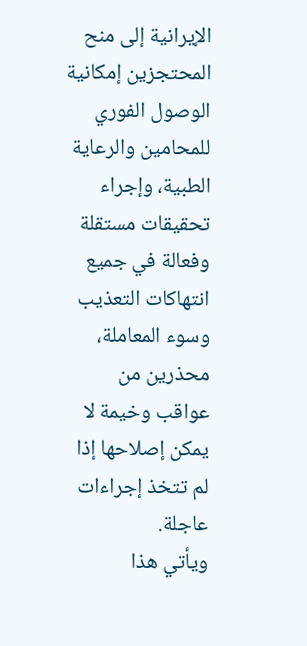الإيرانية إلى منح المحتجزين إمكانية الوصول الفوري للمحامين والرعاية الطبية، وإجراء تحقيقات مستقلة وفعالة في جميع انتهاكات التعذيب وسوء المعاملة، محذرين من عواقب وخيمة لا يمكن إصلاحها إذا لم تتخذ إجراءات عاجلة.
ويأتي هذا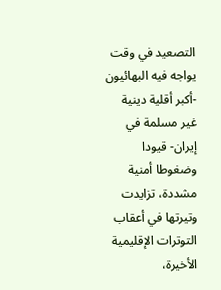التصعيد في وقت يواجه فيه البهائيون -أكبر أقلية دينية غير مسلمة في إيران- قيودا وضغوطا أمنية مشددة، تزايدت وتيرتها في أعقاب التوترات الإقليمية الأخيرة،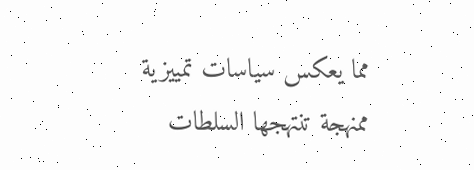مما يعكس سياسات تمييزية ممنهجة تنتهجها السلطات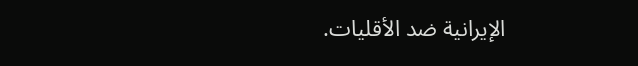الإيرانية ضد الأقليات.